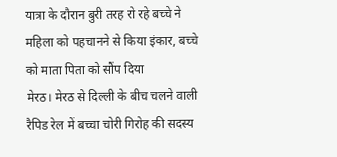यात्रा के दौरान बुरी तरह रो रहे बच्चे ने महिला को पहचानने से किया इंकार, बच्चे को माता पिता को सौंप दिया
मेरठ। मेरठ से दिल्ली के बीच चलने वाली रैपिड रेल में बच्चा चोरी गिरोह की सदस्य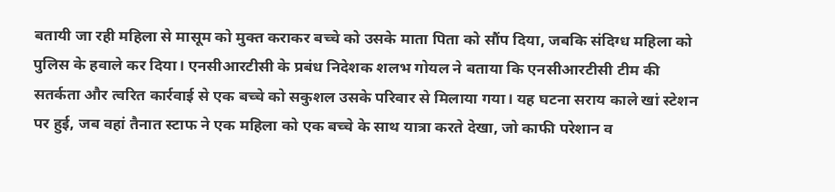बतायी जा रही महिला से मासूम को मुक्त कराकर बच्चे को उसके माता पिता को सौंप दिया, जबकि संदिग्ध महिला को पुलिस के हवाले कर दिया। एनसीआरटीसी के प्रबंध निदेशक शलभ गोयल ने बताया कि एनसीआरटीसी टीम की सतर्कता और त्वरित कार्रवाई से एक बच्चे को सकुशल उसके परिवार से मिलाया गया। यह घटना सराय काले खां स्टेशन पर हुई, जब वहां तैनात स्टाफ ने एक महिला को एक बच्चे के साथ यात्रा करते देखा, जो काफी परेशान व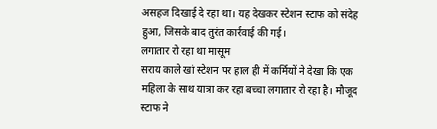असहज दिखाई दे रहा था। यह देखकर स्टेशन स्टाफ को संदेह हुआ, जिसके बाद तुरंत कार्रवाई की गई।
लगातार रो रहा था मासूम
सराय काले खां स्टेशन पर हाल ही में कर्मियों ने देखा कि एक महिला के साथ यात्रा कर रहा बच्चा लगातार रो रहा है। मौजूद स्टाफ ने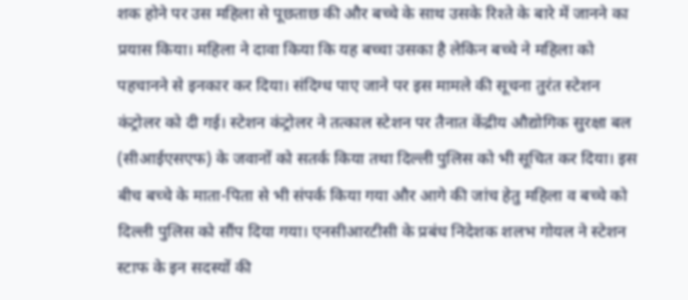शक होने पर उस महिला से पूछताछ की और बच्चे के साथ उसके रिश्ते के बारे में जानने का प्रयास किया। महिला ने दावा किया कि यह बच्चा उसका है लेकिन बच्चे ने महिला को पहचानने से इनकार कर दिया। संदिग्ध पाए जाने पर इस मामले की सूचना तुरंत स्टेशन कंट्रोलर को दी गई। स्टेशन कंट्रोलर ने तत्काल स्टेशन पर तैनात केंद्रीय औद्योगिक सुरक्षा बल (सीआईएसएफ) के जवानों को सतर्क किया तथा दिल्ली पुलिस को भी सूचित कर दिया। इस बीच बच्चे के माता-पिता से भी संपर्क किया गया और आगे की जांच हेतु महिला व बच्चे को दिल्ली पुलिस को सौंप दिया गया। एनसीआरटीसी के प्रबंध निदेशक शलभ गोयल ने स्टेशन स्टाफ के इन सदस्यों की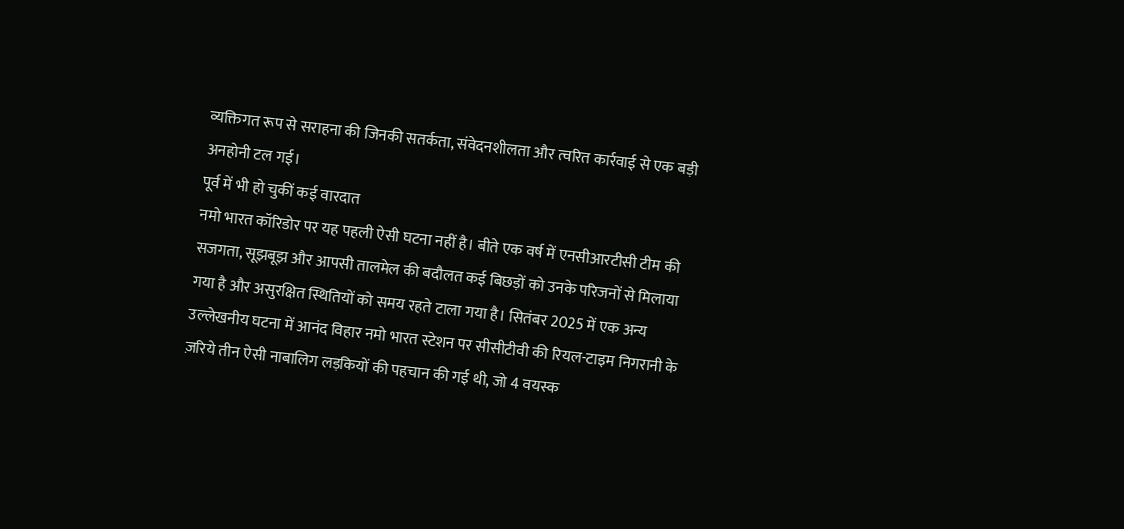व्यक्तिगत रूप से सराहना की जिनकी सतर्कता, संवेदनशीलता और त्वरित कार्रवाई से एक बड़ी अनहोनी टल गई।
पूर्व में भी हो चुकीं कई वारदात
नमो भारत कॉरिडोर पर यह पहली ऐसी घटना नहीं है। बीते एक वर्ष में एनसीआरटीसी टीम की सजगता, सूझबूझ और आपसी तालमेल की बदौलत कई बिछड़ों को उनके परिजनों से मिलाया गया है और असुरक्षित स्थितियों को समय रहते टाला गया है। सितंबर 2025 में एक अन्य उल्लेखनीय घटना में आनंद विहार नमो भारत स्टेशन पर सीसीटीवी की रियल-टाइम निगरानी के ज़रिये तीन ऐसी नाबालिग लड़कियों की पहचान की गई थी, जो 4 वयस्क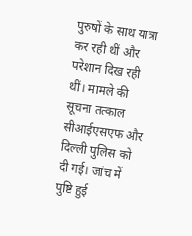पुरुषों के साथ यात्रा कर रही थीं और परेशान दिख रही थीं। मामले की सूचना तत्काल सीआईएसएफ और दिल्ली पुलिस को दी गई। जांच में पुष्टि हुई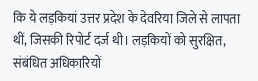कि ये लड़कियां उत्तर प्रदेश के देवरिया जिले से लापता थीं, जिसकी रिपोर्ट दर्ज थी। लड़कियों को सुरक्षित, संबंधित अधिकारियों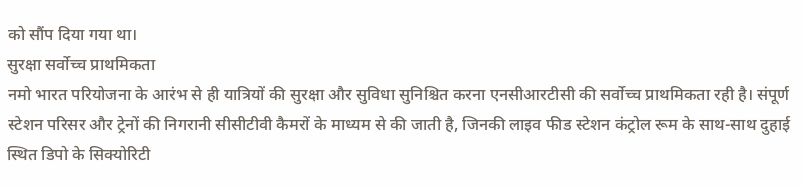को सौंप दिया गया था।
सुरक्षा सर्वोच्च प्राथमिकता
नमो भारत परियोजना के आरंभ से ही यात्रियों की सुरक्षा और सुविधा सुनिश्चित करना एनसीआरटीसी की सर्वोच्च प्राथमिकता रही है। संपूर्ण स्टेशन परिसर और ट्रेनों की निगरानी सीसीटीवी कैमरों के माध्यम से की जाती है, जिनकी लाइव फीड स्टेशन कंट्रोल रूम के साथ-साथ दुहाई स्थित डिपो के सिक्योरिटी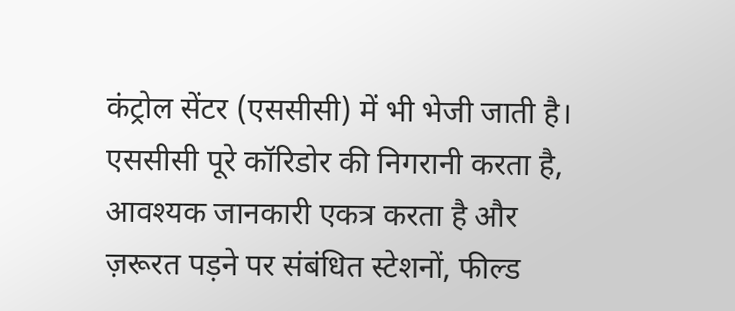कंट्रोल सेंटर (एससीसी) में भी भेजी जाती है। एससीसी पूरे कॉरिडोर की निगरानी करता है, आवश्यक जानकारी एकत्र करता है और ज़रूरत पड़ने पर संबंधित स्टेशनों, फील्ड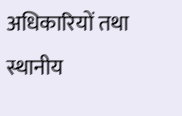अधिकारियों तथा स्थानीय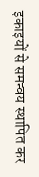इकाइयों से समन्वय स्थापित कर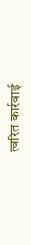त्वरित कार्रवाई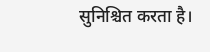सुनिश्चित करता है।